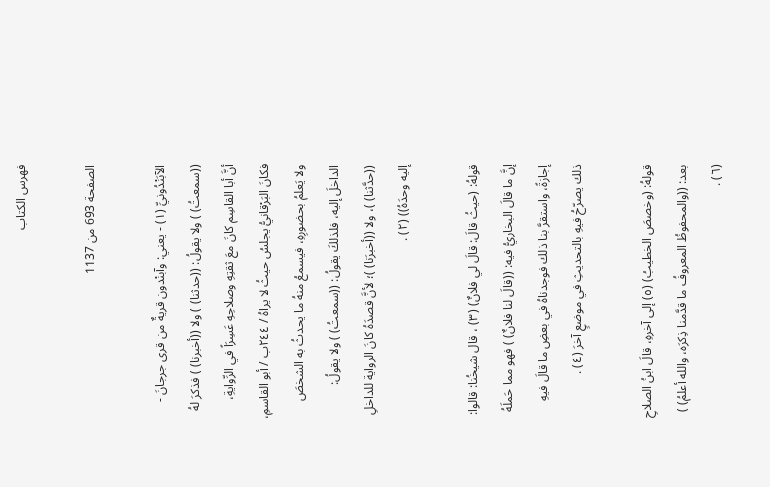فهرس الكتاب

الصفحة 693 من 1137

الآبَنْدُونيِّ (١) - يعني: وآبنْدون قريةٌ من قرى جرجانَ - ((سمعتُ) ) ولا يقولُ: ((حدثنا) ) ولا ((أخبرنا) ) فذكرَ لهُ أنَّ أبا القاسِم كانَ معَ ثقتِهِ وصلاحِهِ عَسِرَاً في الرِّوايةِ، فكانَ البَرْقانيُّ يجلسُ حيثُ لا يراهُ / ٢٤٤ب / أبو القاسمِ، ولا يَعلمُ بحضورِهِ، فيسمعُ منهُ ما يحدثُ به الشخصَ الداخلَ إليه، فلذلكَ يقولُ: ((سمعتُ) ) ولا يقولُ: ((حدَّثنا) )، ولا ((أخبرَنا) )؛ لأنَّ قصدَهُ كانَ الرواية للداخلِ إليه وحدَهُ)) (٢) .

قولهُ: (حيثُ قالَ: قالَ لي فلانٌ) (٣) ، قال شيخُنا: قالوا: إنَّ ما قالَ البخاريُّ فيه: ((قالَ لنا فلانٌ) ) فهو مما حَملَهُ إجازةً، واستقرَّ بنا ذلك فوجدناهُ في بعضِ ما قالَ فيهِ ذلك يصرّحُ فيهِ بالتحديثِ في موضعٍ آخرَ (٤) .

قولهُ: (وخصصَ الخطيبُ) (٥) إلى آخرهِ، قالَ ابنُ الصلاحِ بعد: ((والمحفوظُ المعروفُ ما قدَّمنا ذِكرَه، والله أعلمُ) ) (٦) .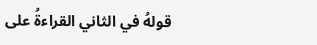قولهُ في الثاني القراءةُ على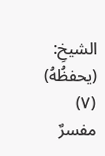الشيخِ: (يحفظُهُ) (٧) مفسرٌ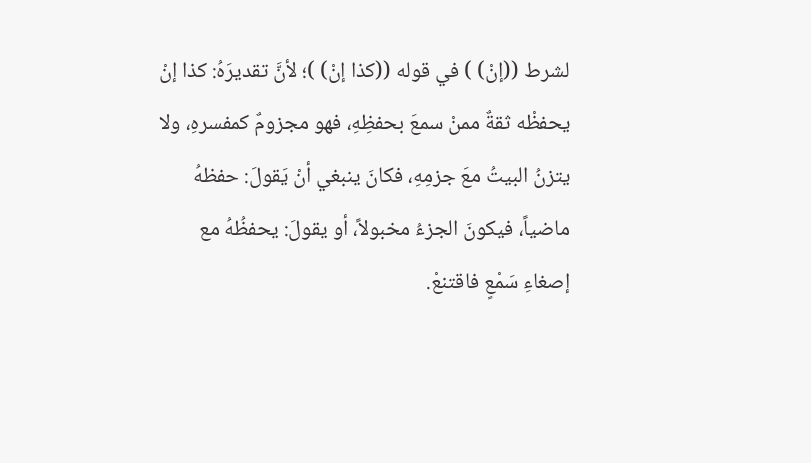لشرط ((إنْ) ) في قوله ((كذا إنْ) )؛ لأنَّ تقديرَهُ: كذا إنْ يحفظْه ثقةٌ ممنْ سمعَ بحفظِهِ، فهو مجزومٌ كمفسرهِ، ولا يتزنُ البيتُ معَ جزمِهِ، فكانَ ينبغي أنْ يَقولَ: حفظهُ ماضياً، فيكونَ الجزءُ مخبولاً، أو يقولَ: يحفظُهُ مع إصغاءِ سَمْعٍ فاقتنعْ.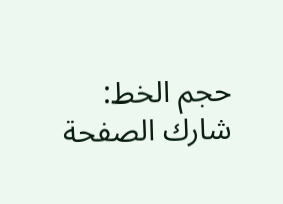حجم الخط:
شارك الصفحة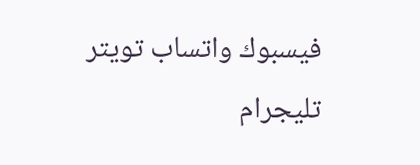فيسبوك واتساب تويتر تليجرام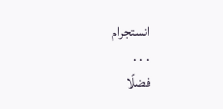انستجرام
. . .
فضلًا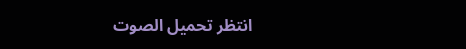انتظر تحميل الصوت